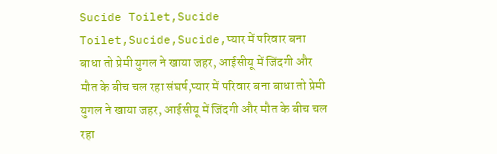Sucide Toilet,Sucide Toilet,Sucide,Sucide,प्यार में परिवार बना बाधा तो प्रेमी युगल ने खाया जहर, आईसीयू में जिंदगी और मौत के बीच चल रहा संघर्ष,प्यार में परिवार बना बाधा तो प्रेमी युगल ने खाया जहर, आईसीयू में जिंदगी और मौत के बीच चल रहा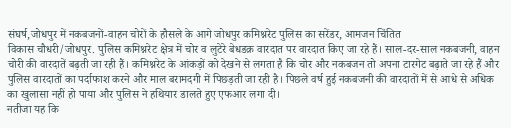संघर्ष,जोधपुर में नकबजनों-वाहन चोरों के हौसले के आगे जोधपुर कमिश्नरेट पुलिस का सरेंडर, आमजन चिंतित
विकास चौधरी/जोधपुर. पुलिस कमिश्नरेट क्षेत्र में चोर व लुटेरे बेधडक़ वारदात पर वारदात किए जा रहे हैं। साल-दर-साल नकबजनी, वाहन चोरी की वारदातें बढ़ती जा रही हैं। कमिश्नरेट के आंकड़ों को देखने से लगता है कि चोर और नकबजन तो अपना टारगेट बढ़ाते जा रहे हैं और पुलिस वारदातों का पर्दाफाश करने और माल बरामदगी में पिछड़ती जा रही है। पिछले वर्ष हुई नकबजनी की वारदातों में से आधे से अधिक का खुलासा नहीं हो पाया और पुलिस ने हथियार डालते हुए एफआर लगा दी।
नतीजा यह कि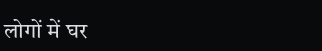लोगों में घर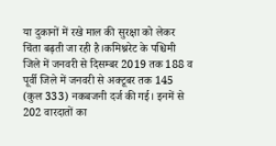या दुकानों में रखे माल की सुरक्षा को लेकर चिंता बढ़ती जा रही है।कमिश्नरेट के पश्चिमी जिले में जनवरी से दिसम्बर 2019 तक 188 व पूर्वी जिले में जनवरी से अक्टूबर तक 145 (कुल 333) नकबजनी दर्ज की गई। इनमें से 202 वारदातों का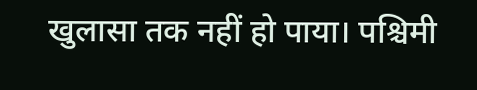खुलासा तक नहीं हो पाया। पश्चिमी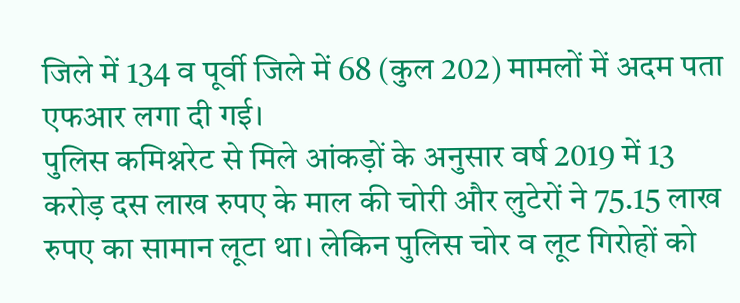जिले में 134 व पूर्वी जिले में 68 (कुल 202) मामलों में अदम पता एफआर लगा दी गई।
पुलिस कमिश्नरेट से मिले आंकड़ों के अनुसार वर्ष 2019 में 13 करोड़ दस लाख रुपए के माल की चोरी और लुटेरों ने 75.15 लाख रुपए का सामान लूटा था। लेकिन पुलिस चोर व लूट गिरोहों को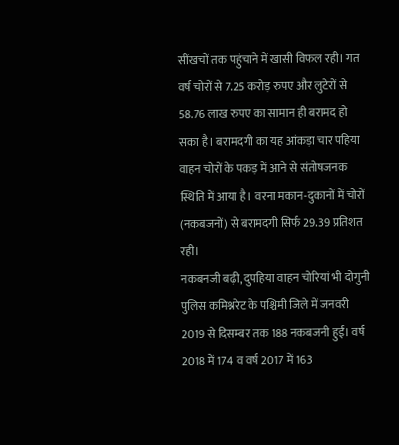सींखचों तक पहुंचाने में खासी विफल रही। गत वर्ष चोरों से 7.25 करोड़ रुपए और लुटेरों से 58.76 लाख रुपए का सामान ही बरामद हो सका है। बरामदगी का यह आंकड़ा चार पहिया वाहन चोरों के पकड़ में आने से संतोषजनक स्थिति में आया है। वरना मकान-दुकानों में चोरों (नकबजनों) से बरामदगी सिर्फ 29.39 प्रतिशत रही।
नकबनजी बढ़ी, दुपहिया वाहन चोरियां भी दोगुनी
पुलिस कमिश्नरेट के पश्चिमी जिले में जनवरी 2019 से दिसम्बर तक 188 नकबजनी हुईं। वर्ष 2018 में 174 व वर्ष 2017 में 163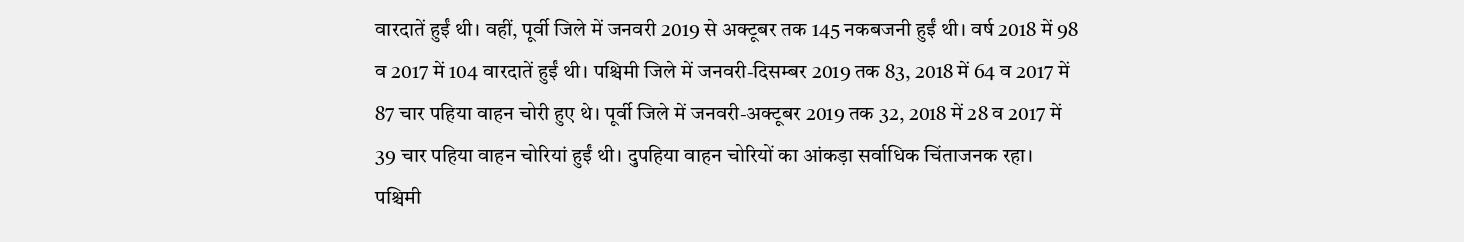वारदातें हुईं थी। वहीं, पूर्वी जिले में जनवरी 2019 से अक्टूबर तक 145 नकबजनी हुईं थी। वर्ष 2018 में 98 व 2017 में 104 वारदातें हुईं थी। पश्चिमी जिले में जनवरी-दिसम्बर 2019 तक 83, 2018 में 64 व 2017 में 87 चार पहिया वाहन चोरी हुए थे। पूर्वी जिले में जनवरी-अक्टूबर 2019 तक 32, 2018 में 28 व 2017 में 39 चार पहिया वाहन चोरियां हुईं थी। दुपहिया वाहन चोरियों का आंकड़ा सर्वाधिक चिंताजनक रहा। पश्चिमी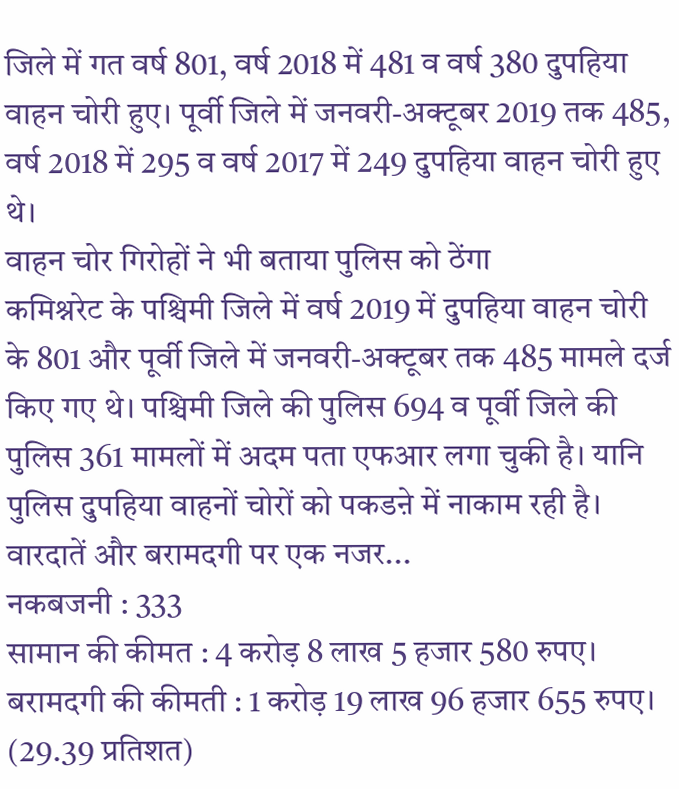जिले में गत वर्ष 801, वर्ष 2018 में 481 व वर्ष 380 दुपहिया वाहन चोरी हुए। पूर्वी जिले में जनवरी-अक्टूबर 2019 तक 485, वर्ष 2018 में 295 व वर्ष 2017 में 249 दुपहिया वाहन चोरी हुए थे।
वाहन चोर गिरोहों ने भी बताया पुलिस को ठेंगा
कमिश्नरेट के पश्चिमी जिले में वर्ष 2019 में दुपहिया वाहन चोरी के 801 और पूर्वी जिले में जनवरी-अक्टूबर तक 485 मामले दर्ज किए गए थे। पश्चिमी जिले की पुलिस 694 व पूर्वी जिले की पुलिस 361 मामलों में अदम पता एफआर लगा चुकी है। यानि पुलिस दुपहिया वाहनों चोरों को पकडऩे में नाकाम रही है।
वारदातें और बरामदगी पर एक नजर...
नकबजनी : 333
सामान की कीमत : 4 करोड़ 8 लाख 5 हजार 580 रुपए।
बरामदगी की कीमती : 1 करोड़ 19 लाख 96 हजार 655 रुपए। (29.39 प्रतिशत)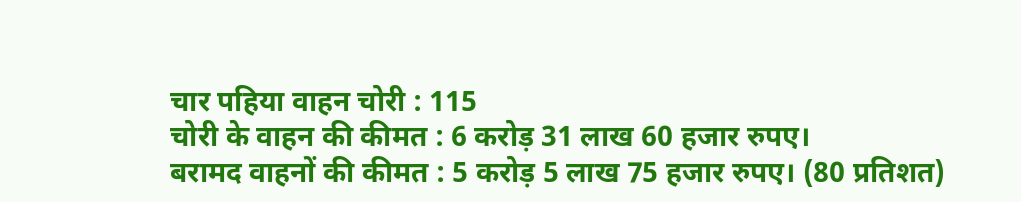चार पहिया वाहन चोरी : 115
चोरी के वाहन की कीमत : 6 करोड़ 31 लाख 60 हजार रुपए।
बरामद वाहनों की कीमत : 5 करोड़ 5 लाख 75 हजार रुपए। (80 प्रतिशत)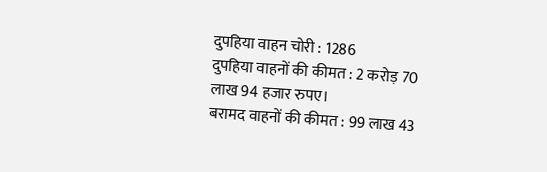दुपहिया वाहन चोरी : 1286
दुपहिया वाहनों की कीमत : 2 करोड़ 70 लाख 94 हजार रुपए।
बरामद वाहनों की कीमत : 99 लाख 43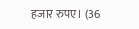हजार रुपए। (36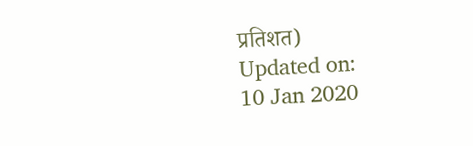प्रतिशत)
Updated on:
10 Jan 2020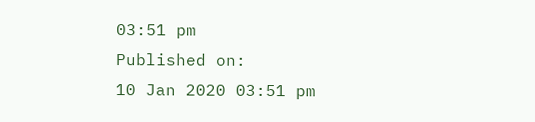03:51 pm
Published on:
10 Jan 2020 03:51 pm